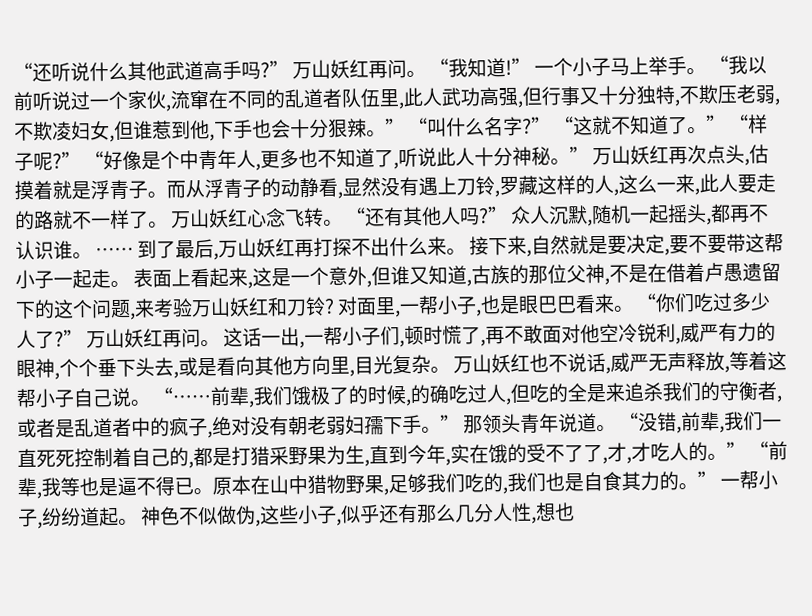“还听说什么其他武道高手吗?” 万山妖红再问。 “我知道!” 一个小子马上举手。 “我以前听说过一个家伙,流窜在不同的乱道者队伍里,此人武功高强,但行事又十分独特,不欺压老弱,不欺凌妇女,但谁惹到他,下手也会十分狠辣。” “叫什么名字?” “这就不知道了。” “样子呢?” “好像是个中青年人,更多也不知道了,听说此人十分神秘。” 万山妖红再次点头,估摸着就是浮青子。而从浮青子的动静看,显然没有遇上刀铃,罗藏这样的人,这么一来,此人要走的路就不一样了。 万山妖红心念飞转。 “还有其他人吗?” 众人沉默,随机一起摇头,都再不认识谁。 …… 到了最后,万山妖红再打探不出什么来。 接下来,自然就是要决定,要不要带这帮小子一起走。 表面上看起来,这是一个意外,但谁又知道,古族的那位父神,不是在借着卢愚遗留下的这个问题,来考验万山妖红和刀铃? 对面里,一帮小子,也是眼巴巴看来。 “你们吃过多少人了?” 万山妖红再问。 这话一出,一帮小子们,顿时慌了,再不敢面对他空冷锐利,威严有力的眼神,个个垂下头去,或是看向其他方向里,目光复杂。 万山妖红也不说话,威严无声释放,等着这帮小子自己说。 “……前辈,我们饿极了的时候,的确吃过人,但吃的全是来追杀我们的守衡者,或者是乱道者中的疯子,绝对没有朝老弱妇孺下手。” 那领头青年说道。 “没错,前辈,我们一直死死控制着自己的,都是打猎采野果为生,直到今年,实在饿的受不了了,才,才吃人的。” “前辈,我等也是逼不得已。原本在山中猎物野果,足够我们吃的,我们也是自食其力的。” 一帮小子,纷纷道起。 神色不似做伪,这些小子,似乎还有那么几分人性,想也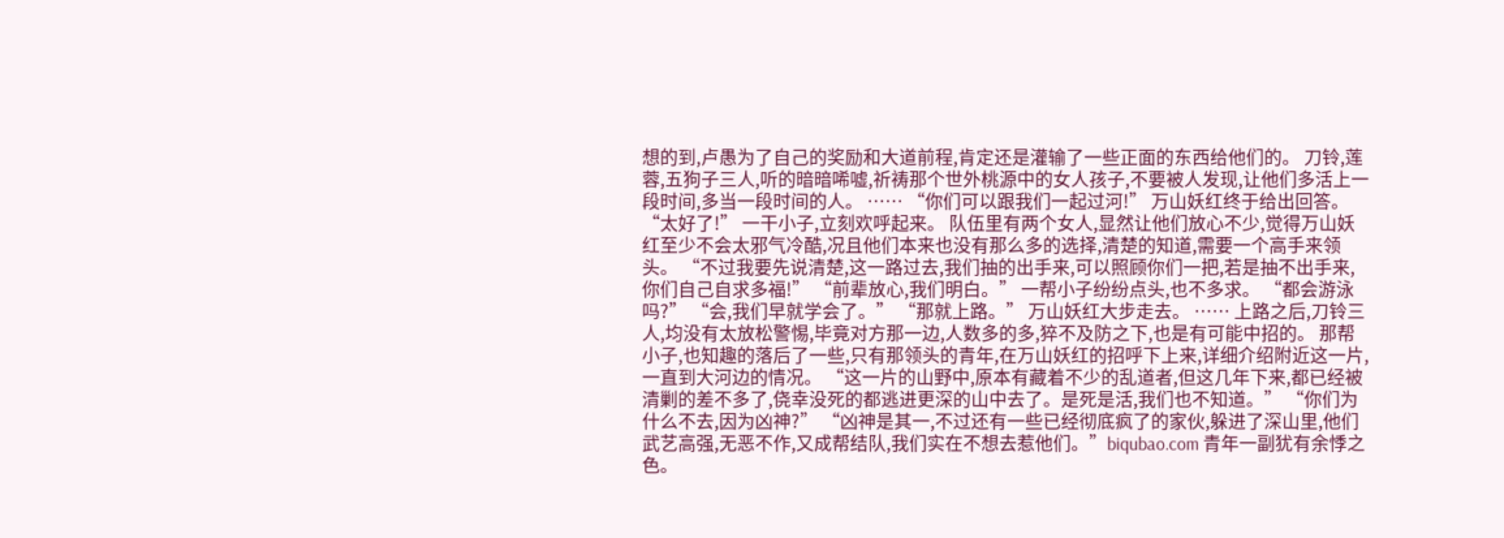想的到,卢愚为了自己的奖励和大道前程,肯定还是灌输了一些正面的东西给他们的。 刀铃,莲蓉,五狗子三人,听的暗暗唏嘘,祈祷那个世外桃源中的女人孩子,不要被人发现,让他们多活上一段时间,多当一段时间的人。 …… “你们可以跟我们一起过河!” 万山妖红终于给出回答。 “太好了!” 一干小子,立刻欢呼起来。 队伍里有两个女人,显然让他们放心不少,觉得万山妖红至少不会太邪气冷酷,况且他们本来也没有那么多的选择,清楚的知道,需要一个高手来领头。 “不过我要先说清楚,这一路过去,我们抽的出手来,可以照顾你们一把,若是抽不出手来,你们自己自求多福!” “前辈放心,我们明白。” 一帮小子纷纷点头,也不多求。 “都会游泳吗?” “会,我们早就学会了。” “那就上路。” 万山妖红大步走去。 …… 上路之后,刀铃三人,均没有太放松警惕,毕竟对方那一边,人数多的多,猝不及防之下,也是有可能中招的。 那帮小子,也知趣的落后了一些,只有那领头的青年,在万山妖红的招呼下上来,详细介绍附近这一片,一直到大河边的情况。 “这一片的山野中,原本有藏着不少的乱道者,但这几年下来,都已经被清剿的差不多了,侥幸没死的都逃进更深的山中去了。是死是活,我们也不知道。” “你们为什么不去,因为凶神?” “凶神是其一,不过还有一些已经彻底疯了的家伙,躲进了深山里,他们武艺高强,无恶不作,又成帮结队,我们实在不想去惹他们。”biqubao.com 青年一副犹有余悸之色。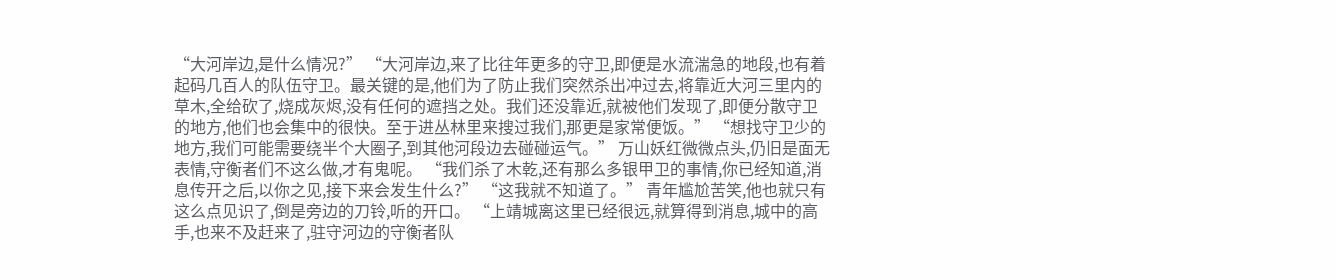“大河岸边,是什么情况?” “大河岸边,来了比往年更多的守卫,即便是水流湍急的地段,也有着起码几百人的队伍守卫。最关键的是,他们为了防止我们突然杀出冲过去,将靠近大河三里内的草木,全给砍了,烧成灰烬,没有任何的遮挡之处。我们还没靠近,就被他们发现了,即便分散守卫的地方,他们也会集中的很快。至于进丛林里来搜过我们,那更是家常便饭。” “想找守卫少的地方,我们可能需要绕半个大圈子,到其他河段边去碰碰运气。” 万山妖红微微点头,仍旧是面无表情,守衡者们不这么做,才有鬼呢。 “我们杀了木乾,还有那么多银甲卫的事情,你已经知道,消息传开之后,以你之见,接下来会发生什么?” “这我就不知道了。” 青年尴尬苦笑,他也就只有这么点见识了,倒是旁边的刀铃,听的开口。 “上靖城离这里已经很远,就算得到消息,城中的高手,也来不及赶来了,驻守河边的守衡者队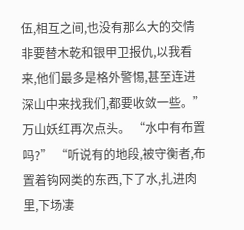伍,相互之间,也没有那么大的交情非要替木乾和银甲卫报仇,以我看来,他们最多是格外警惕,甚至连进深山中来找我们,都要收敛一些。” 万山妖红再次点头。 “水中有布置吗?” “听说有的地段,被守衡者,布置着钩网类的东西,下了水,扎进肉里,下场凄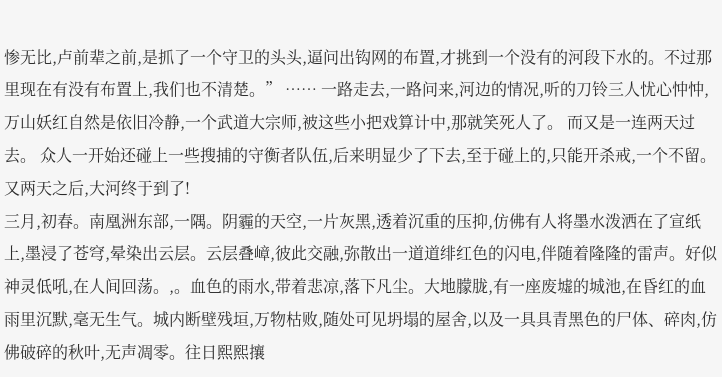惨无比,卢前辈之前,是抓了一个守卫的头头,逼问出钩网的布置,才挑到一个没有的河段下水的。不过那里现在有没有布置上,我们也不清楚。” …… 一路走去,一路问来,河边的情况,听的刀铃三人忧心忡忡,万山妖红自然是依旧冷静,一个武道大宗师,被这些小把戏算计中,那就笑死人了。 而又是一连两天过去。 众人一开始还碰上一些搜捕的守衡者队伍,后来明显少了下去,至于碰上的,只能开杀戒,一个不留。 又两天之后,大河终于到了!
三月,初春。南凰洲东部,一隅。阴霾的天空,一片灰黑,透着沉重的压抑,仿佛有人将墨水泼洒在了宣纸上,墨浸了苍穹,晕染出云层。云层叠嶂,彼此交融,弥散出一道道绯红色的闪电,伴随着隆隆的雷声。好似神灵低吼,在人间回荡。,。血色的雨水,带着悲凉,落下凡尘。大地朦胧,有一座废墟的城池,在昏红的血雨里沉默,毫无生气。城内断壁残垣,万物枯败,随处可见坍塌的屋舍,以及一具具青黑色的尸体、碎肉,仿佛破碎的秋叶,无声凋零。往日熙熙攘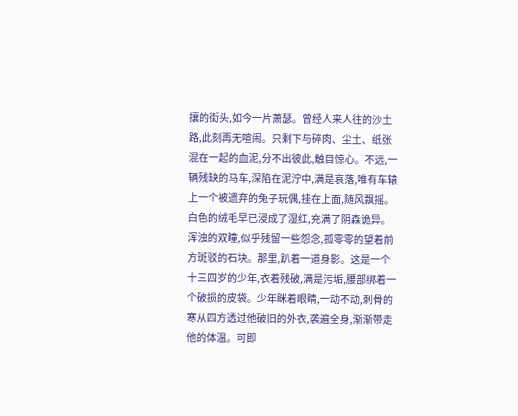攘的街头,如今一片萧瑟。曾经人来人往的沙土路,此刻再无喧闹。只剩下与碎肉、尘土、纸张混在一起的血泥,分不出彼此,触目惊心。不远,一辆残缺的马车,深陷在泥泞中,满是哀落,唯有车辕上一个被遗弃的兔子玩偶,挂在上面,随风飘摇。白色的绒毛早已浸成了湿红,充满了阴森诡异。浑浊的双瞳,似乎残留一些怨念,孤零零的望着前方斑驳的石块。那里,趴着一道身影。这是一个十三四岁的少年,衣着残破,满是污垢,腰部绑着一个破损的皮袋。少年眯着眼睛,一动不动,刺骨的寒从四方透过他破旧的外衣,袭遍全身,渐渐带走他的体温。可即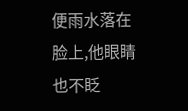便雨水落在脸上,他眼睛也不眨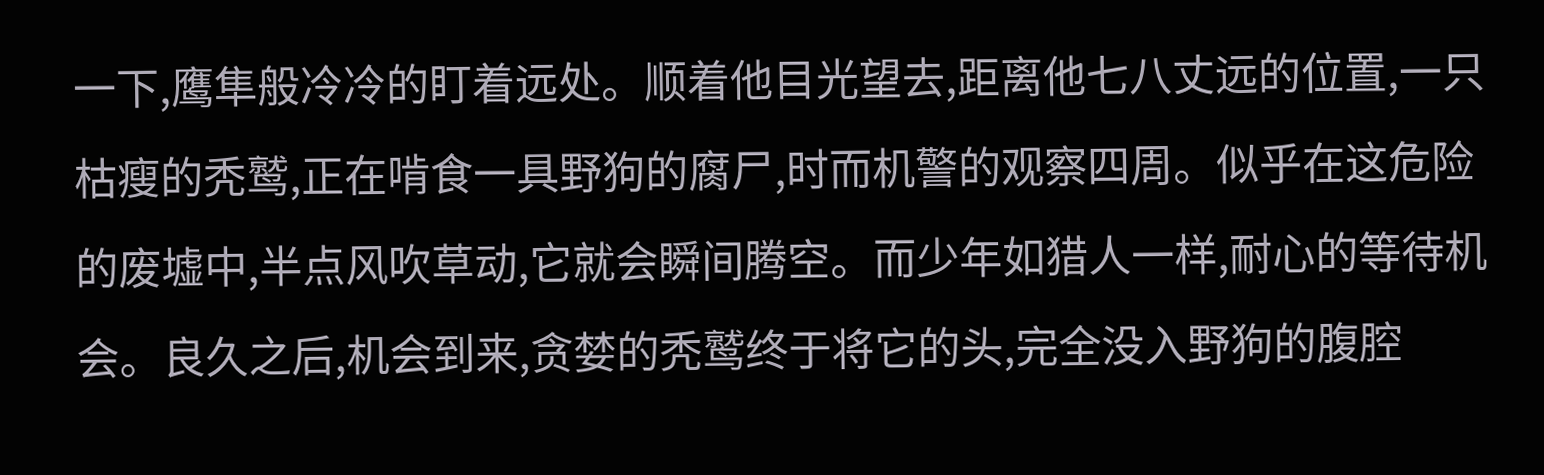一下,鹰隼般冷冷的盯着远处。顺着他目光望去,距离他七八丈远的位置,一只枯瘦的秃鹫,正在啃食一具野狗的腐尸,时而机警的观察四周。似乎在这危险的废墟中,半点风吹草动,它就会瞬间腾空。而少年如猎人一样,耐心的等待机会。良久之后,机会到来,贪婪的秃鹫终于将它的头,完全没入野狗的腹腔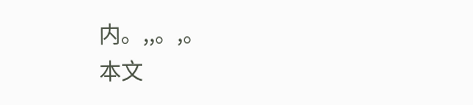内。,,。,。
本文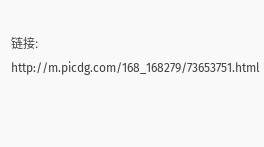链接:
http://m.picdg.com/168_168279/73653751.html